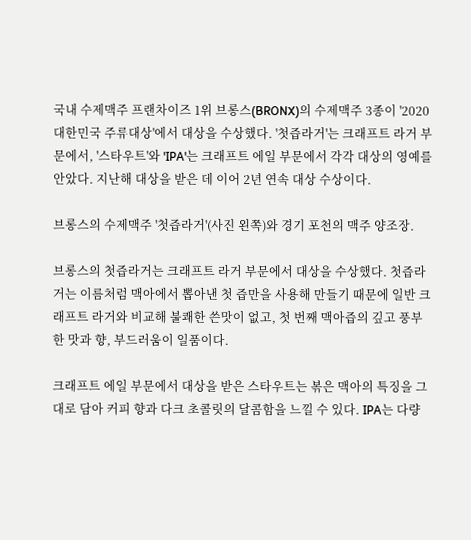국내 수제맥주 프랜차이즈 1위 브롱스(BRONX)의 수제맥주 3종이 '2020 대한민국 주류대상'에서 대상을 수상했다. '첫즙라거'는 크래프트 라거 부문에서, '스타우트'와 'IPA'는 크래프트 에일 부문에서 각각 대상의 영예를 안았다. 지난해 대상을 받은 데 이어 2년 연속 대상 수상이다.

브롱스의 수제맥주 '첫즙라거'(사진 왼쪽)와 경기 포천의 맥주 양조장.

브롱스의 첫즙라거는 크래프트 라거 부문에서 대상을 수상했다. 첫즙라거는 이름처럼 맥아에서 뽑아낸 첫 즙만을 사용해 만들기 때문에 일반 크래프트 라거와 비교해 불쾌한 쓴맛이 없고, 첫 번째 맥아즙의 깊고 풍부한 맛과 향, 부드러움이 일품이다.

크래프트 에일 부문에서 대상을 받은 스타우트는 볶은 맥아의 특징을 그대로 담아 커피 향과 다크 초콜릿의 달콤함을 느낄 수 있다. IPA는 다량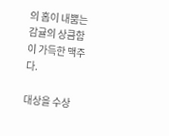의 홉이 내뿜는 감귤의 상큼함이 가득한 맥주다.

대상을 수상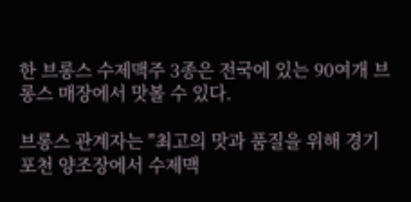한 브롱스 수제맥주 3종은 전국에 있는 90여개 브롱스 매장에서 맛볼 수 있다.

브롱스 관계자는 "최고의 맛과 품질을 위해 경기 포천 양조장에서 수제맥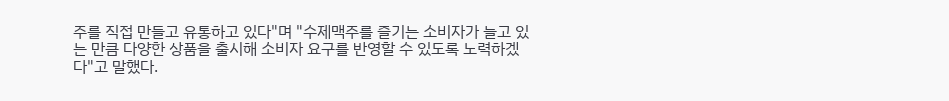주를 직접 만들고 유통하고 있다"며 "수제맥주를 즐기는 소비자가 늘고 있는 만큼 다양한 상품을 출시해 소비자 요구를 반영할 수 있도록 노력하겠다"고 말했다.